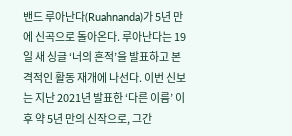밴드 루아난다(Ruahnanda)가 5년 만에 신곡으로 돌아온다. 루아난다는 19일 새 싱글 ‘너의 흔적’을 발표하고 본격적인 활동 재개에 나선다. 이번 신보는 지난 2021년 발표한 ‘다른 이름’ 이후 약 5년 만의 신작으로, 그간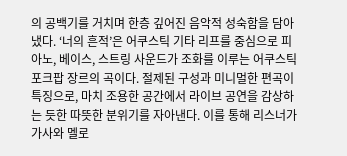의 공백기를 거치며 한층 깊어진 음악적 성숙함을 담아냈다. ‘너의 흔적’은 어쿠스틱 기타 리프를 중심으로 피아노, 베이스, 스트링 사운드가 조화를 이루는 어쿠스틱 포크팝 장르의 곡이다. 절제된 구성과 미니멀한 편곡이 특징으로, 마치 조용한 공간에서 라이브 공연을 감상하는 듯한 따뜻한 분위기를 자아낸다. 이를 통해 리스너가 가사와 멜로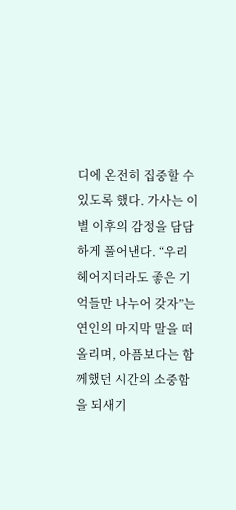디에 온전히 집중할 수 있도록 했다. 가사는 이별 이후의 감정을 담담하게 풀어낸다. “우리 헤어지더라도 좋은 기억들만 나누어 갖자”는 연인의 마지막 말을 떠올리며, 아픔보다는 함께했던 시간의 소중함을 되새기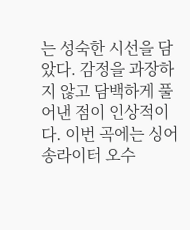는 성숙한 시선을 담았다. 감정을 과장하지 않고 담백하게 풀어낸 점이 인상적이다. 이번 곡에는 싱어송라이터 오수